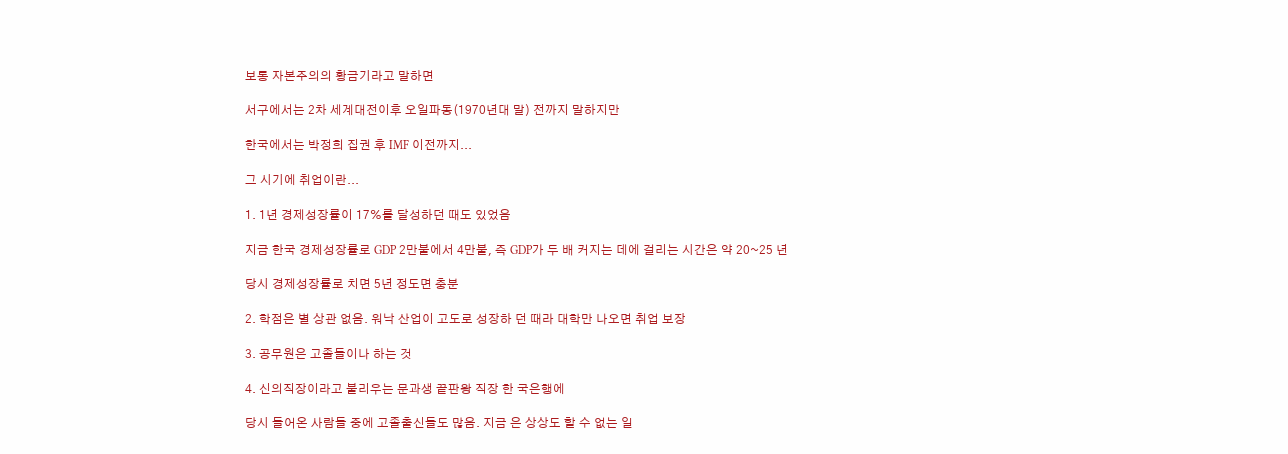보통 자본주의의 황금기라고 말하면

서구에서는 2차 세계대전이후 오일파동(1970년대 말) 전까지 말하지만

한국에서는 박정희 집권 후 IMF 이전까지...

그 시기에 취업이란...

1. 1년 경제성장률이 17%를 달성하던 때도 있었음

지금 한국 경제성장률로 GDP 2만불에서 4만불, 즉 GDP가 두 배 커지는 데에 걸리는 시간은 약 20~25 년

당시 경제성장률로 치면 5년 정도면 충분

2. 학점은 별 상관 없음. 워낙 산업이 고도로 성장하 던 때라 대학만 나오면 취업 보장

3. 공무원은 고졸들이나 하는 것

4. 신의직장이라고 불리우는 문과생 끝판왕 직장 한 국은행에

당시 들어온 사람들 중에 고졸출신들도 많음. 지금 은 상상도 할 수 없는 일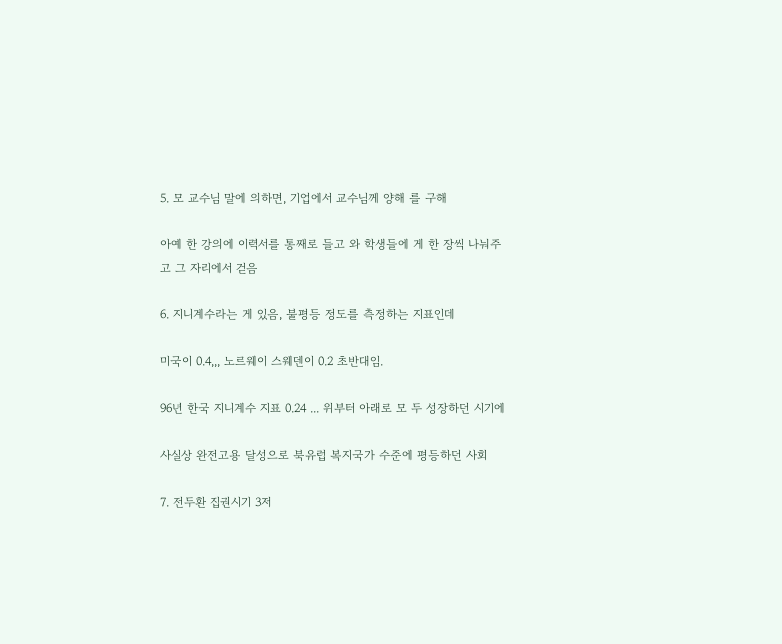5. 모 교수님 말에 의하면, 기업에서 교수님께 양해 를 구해

아예 한 강의에 이력서를 통째로 들고 와 학생들에 게 한 장씩 나눠주고 그 자리에서 걷음

6. 지니계수라는 게 있음, 불평등 정도를 측정하는 지표인데

미국이 0.4,,, 노르웨이 스웨덴이 0.2 초반대임.

96년 한국 지니계수 지표 0.24 ... 위부터 아래로 모 두 성장하던 시기에

사실상 완전고용 달성으로 북유럽 복지국가 수준에 평등하던 사회

7. 전두환 집권시기 3저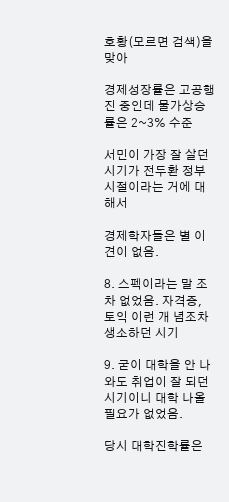호황(모르면 검색)을 맞아

경제성장률은 고공행진 중인데 물가상승률은 2~3% 수준

서민이 가장 잘 살던 시기가 전두환 정부시절이라는 거에 대해서

경제학자들은 별 이견이 없음.

8. 스펙이라는 말 조차 없었음. 자격증, 토익 이런 개 념조차 생소하던 시기

9. 굳이 대학을 안 나와도 취업이 잘 되던 시기이니 대학 나올 필요가 없었음.

당시 대학진학률은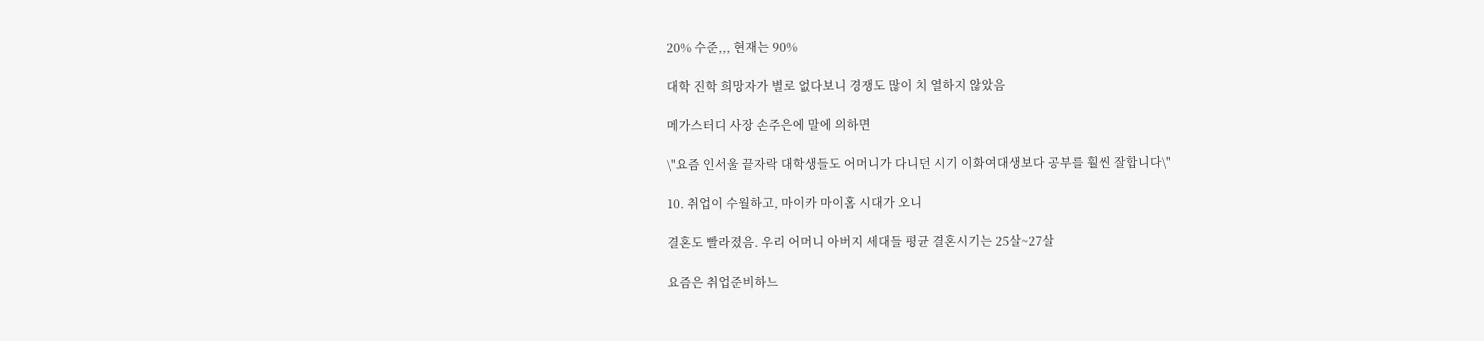20% 수준,,, 현재는 90%

대학 진학 희망자가 별로 없다보니 경쟁도 많이 치 열하지 않았음

메가스터디 사장 손주은에 말에 의하면

\"요즘 인서울 끝자락 대학생들도 어머니가 다니던 시기 이화여대생보다 공부를 훨씬 잘합니다\"

10. 취업이 수월하고, 마이카 마이홈 시대가 오니

결혼도 빨라졌음. 우리 어머니 아버지 세대들 평균 결혼시기는 25살~27살

요즘은 취업준비하느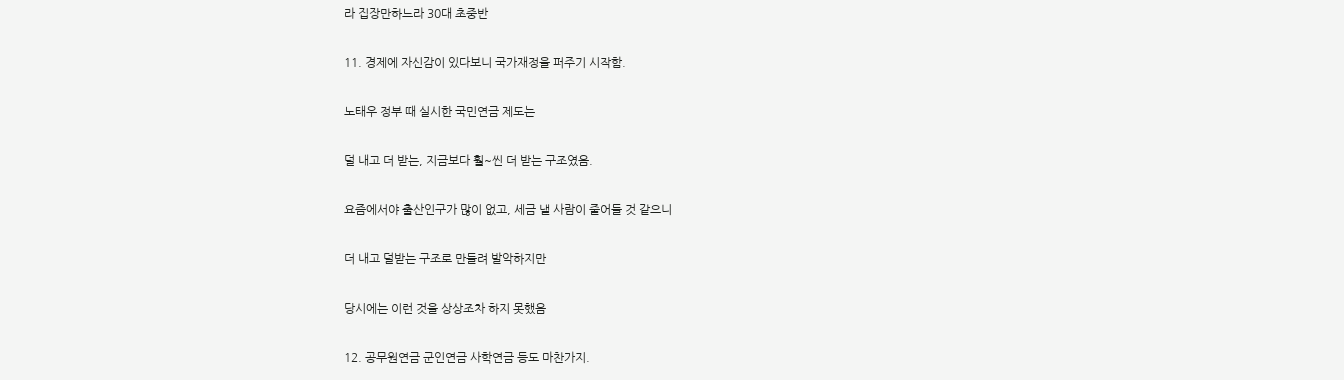라 집장만하느라 30대 초중반

11. 경제에 자신감이 있다보니 국가재정을 퍼주기 시작함.

노태우 정부 때 실시한 국민연금 제도는

덜 내고 더 받는, 지금보다 훨~씬 더 받는 구조였음.

요즘에서야 출산인구가 많이 없고, 세금 낼 사람이 줄어들 것 같으니

더 내고 덜받는 구조로 만들려 발악하지만

당시에는 이런 것을 상상조차 하지 못했음

12. 공무원연금 군인연금 사학연금 등도 마찬가지.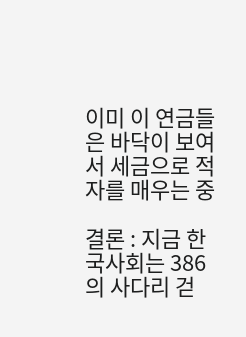이미 이 연금들은 바닥이 보여서 세금으로 적자를 매우는 중

결론 : 지금 한국사회는 386의 사다리 걷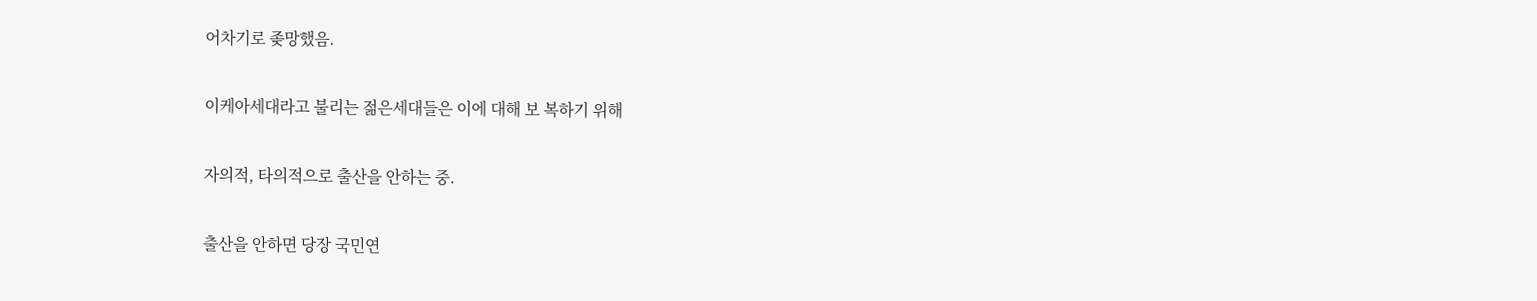어차기로 좆망했음.

이케아세대라고 불리는 젊은세대들은 이에 대해 보 복하기 위해

자의적, 타의적으로 출산을 안하는 중.

출산을 안하면 당장 국민연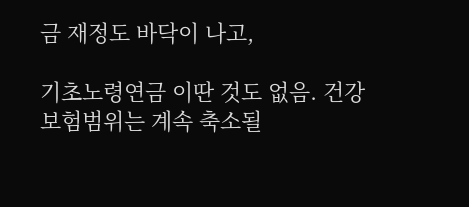금 재정도 바닥이 나고,

기초노령연금 이딴 것도 없음. 건강보험범위는 계속 축소될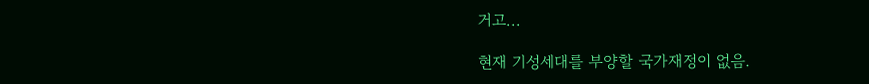거고...

현재 기성세대를 부양할 국가재정이 없음.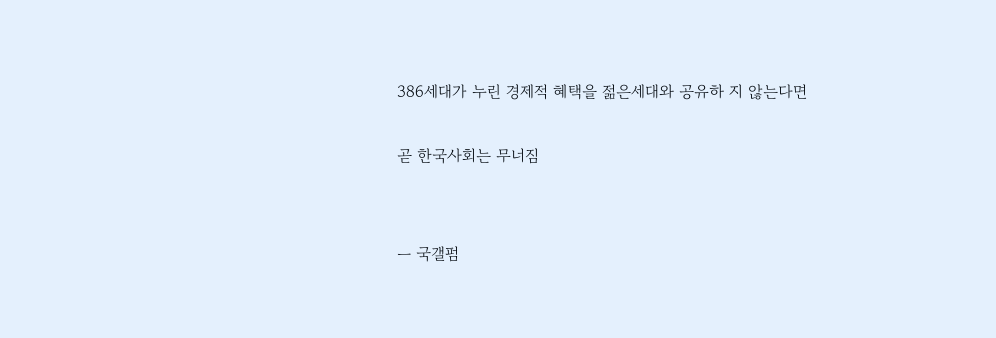386세대가 누린 경제적 혜택을 젊은세대와 공유하 지 않는다면

곧 한국사회는 무너짐


ㅡ 국갤펌